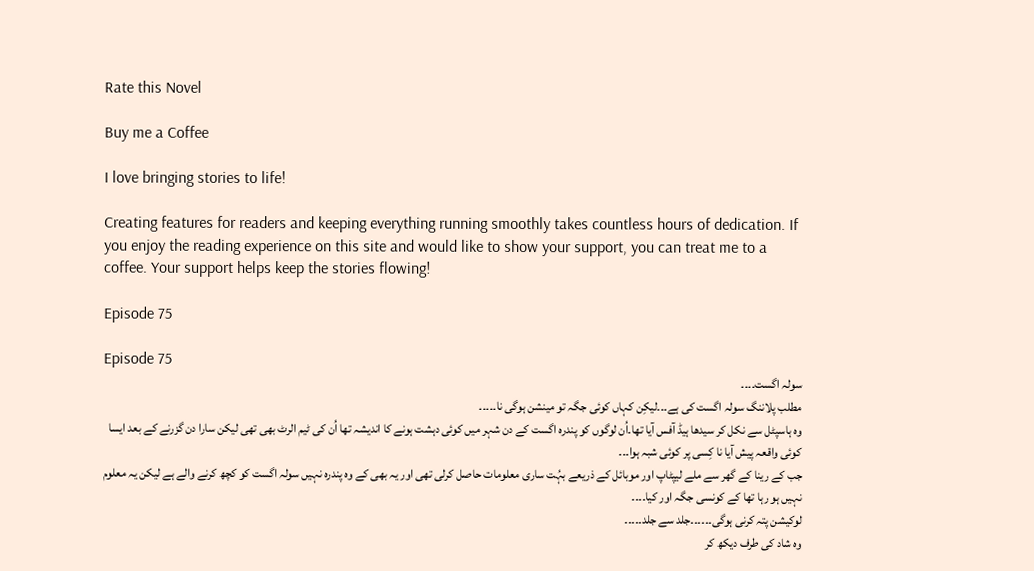Rate this Novel

Buy me a Coffee

I love bringing stories to life!

Creating features for readers and keeping everything running smoothly takes countless hours of dedication. If you enjoy the reading experience on this site and would like to show your support, you can treat me to a coffee. Your support helps keep the stories flowing!

Episode 75

Episode 75
سولہ اگست۔۔۔۔
مطلب پلاننگ سولہ اگست کی ہے۔۔۔لیکِن کہاں کوئی جگہ تو مینشن ہوگی نا۔۔۔۔۔
وہ ہاسپٹل سے نکل کر سیدھا ہیڈ آفس آیا تھا۔اُن لوگوں کو پندرہ اگست کے دن شہر میں کوئی دہشت ہونے کا اندیشہ تھا اُن کی ٹیم الرٹ بھی تھی لیکن سارا دن گزرنے کے بعد ایسا کوئی واقعہ پیش آیا نا کِسی پر کوئی شبہ ہوا۔۔۔
جب کے رینا کے گھر سے ملے لیپٹاپ اور موبائل کے ذریعے بہُت ساری معلومات حاصل کرلی تھی اور یہ بھی کے وہ پندرہ نہیں سولہ اگست کو کچھ کرنے والے ہے لیکن یہ معلوم نہیں ہو رہا تھا کے کونسی جگہ اور کیا۔۔۔۔
لوکیشن پتہ کرنی ہوگی۔۔۔۔۔۔جلد سے جلد۔۔۔۔۔
وہ شاد کی طرف دیکھ کر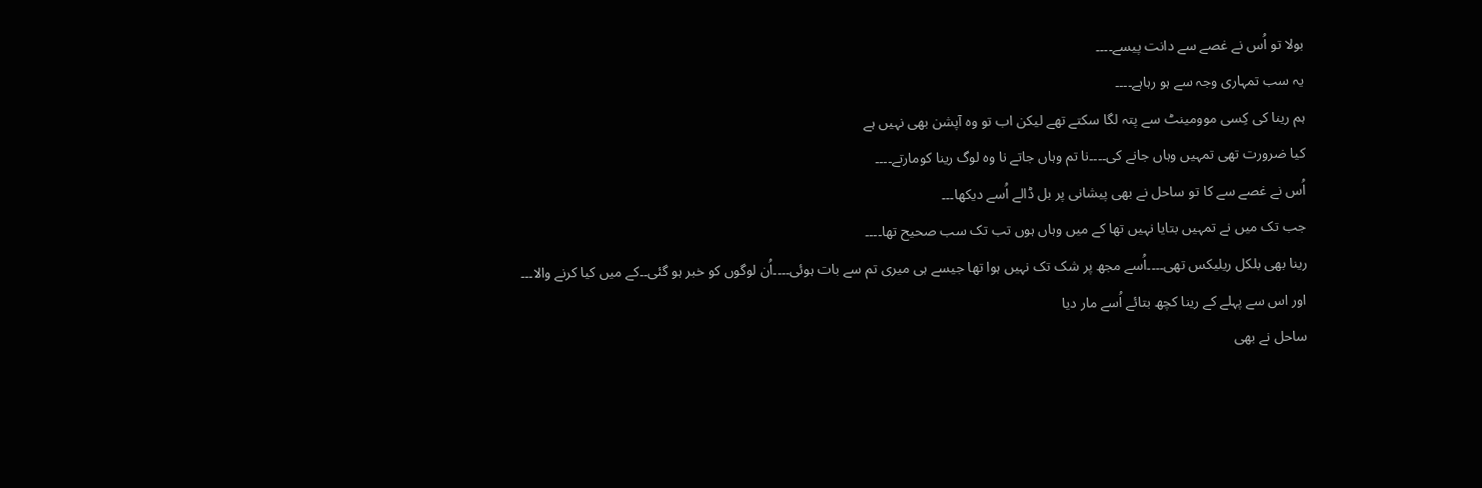بولا تو اُس نے غصے سے دانت پیسے۔۔۔۔
یہ سب تمہاری وجہ سے ہو رہاہے۔۔۔۔
ہم رینا کی کِسی موومینٹ سے پتہ لگا سکتے تھے لیکن اب تو وہ آپشن بھی نہیں ہے
کیا ضرورت تھی تمہیں وہاں جانے کی۔۔۔۔نا تم وہاں جاتے نا وہ لوگ رینا کومارتے۔۔۔۔
اُس نے غصے سے کا تو ساحل نے بھی پیشانی پر بل ڈالے اُسے دیکھا۔۔۔
جب تک میں نے تمہیں بتایا نہیں تھا کے میں وہاں ہوں تب تک سب صحیح تھا۔۔۔۔
رینا بھی بلکل ریلیکس تھی۔۔۔۔اُسے مجھ پر شک تک نہیں ہوا تھا جیسے ہی میری تم سے بات ہوئی۔۔۔۔اُن لوگوں کو خبر ہو گئی۔۔کے میں کیا کرنے والا۔۔۔
اور اس سے پہلے کے رینا کچھ بتائے اُسے مار دیا
ساحل نے بھی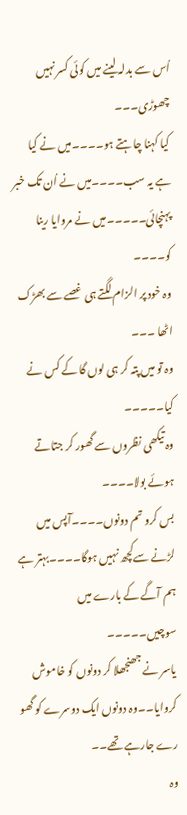اُس سے بدلہ لینے میں کوئی کسر نہیں چھوڑی۔۔۔
کیا کہنا چاہتے ہو۔۔۔۔میں نے کیا ہے یہ سب۔۔۔۔میں نے اُن تک خبر پہنچائی۔۔۔۔۔میں نے مروایا رینا کو۔۔۔۔
وہ خود پر الزام لگتے ہی غصے سے بھڑک اٹھا ۔۔۔
وہ تو میں پتہ کر ہی لوں گا کے کس نے کیا۔۔۔۔۔
وہ تیکھی نظروں سے گھور کر جتاتے ہوئے بولا۔۔۔۔
بس کرو تم دونوں۔۔۔۔آپس میں لڑنے سےکچھ نہیں ہوگا۔۔۔۔بہتر ہے ہم آگے کے بارے میں سوچیں۔۔۔۔۔
یاسر نے جھنجھلا کر دونوں کو خاموش کروایا۔۔وہ دونوں ایک دوسرے کو گھو رے جارہے تھے۔۔
وہ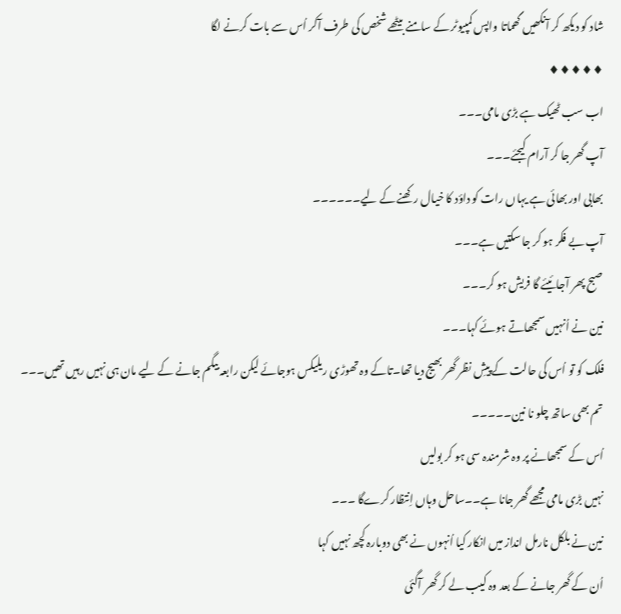شاد کو دیکھ کر آنکھیں گھماتا واپس کمپیوٹر کے سامنے بیٹھے شخص کی طرف آکر اُس سے بات کرنے لگا
♦♦♦♦♦
اب سب ٹھیک ہے بڑی مامی۔۔۔
آپ گھر جا کر آرام کیجئے۔۔۔
بھابی اور بھائی ہے یہاں رات کو داؤد کا خیال رکھنے کے لیے۔۔۔۔۔۔
آپ بے فکر ہو کر جا سکتیں ہے۔۔۔
صبح پھر آجائیئے گا فریش ہو کر۔۔۔
نین نے اُنہیں سمجھاتے ہوئے کہا۔۔۔
فلک کو تو اُس کی حالت کے پیشِ نظر گھر بھیج دیا تھا۔تاکے وہ تھوڑی ریلیکس ہوجائے لیکن رابعہ بیگم جانے کے لیے مان ہی نہیں رہیں تھیں۔۔۔
تم بھی ساتھ چلو نا نین۔۔۔۔۔
اُس کے سمجھانے پر وہ شرمندہ سی ہو کر بولیں
نہیں بڑی مامی مجھے گھر جانا ہے۔۔ساحل وہاں اِنتظار کرےگا ۔۔۔
نین نے بلکل نارمل انداز میں انکار کیا اُنہوں نے بھی دوبارہ کچھ نہیں کہا
اُن کے گھر جانے کے بعد وہ کیب لے کر گھر آگئی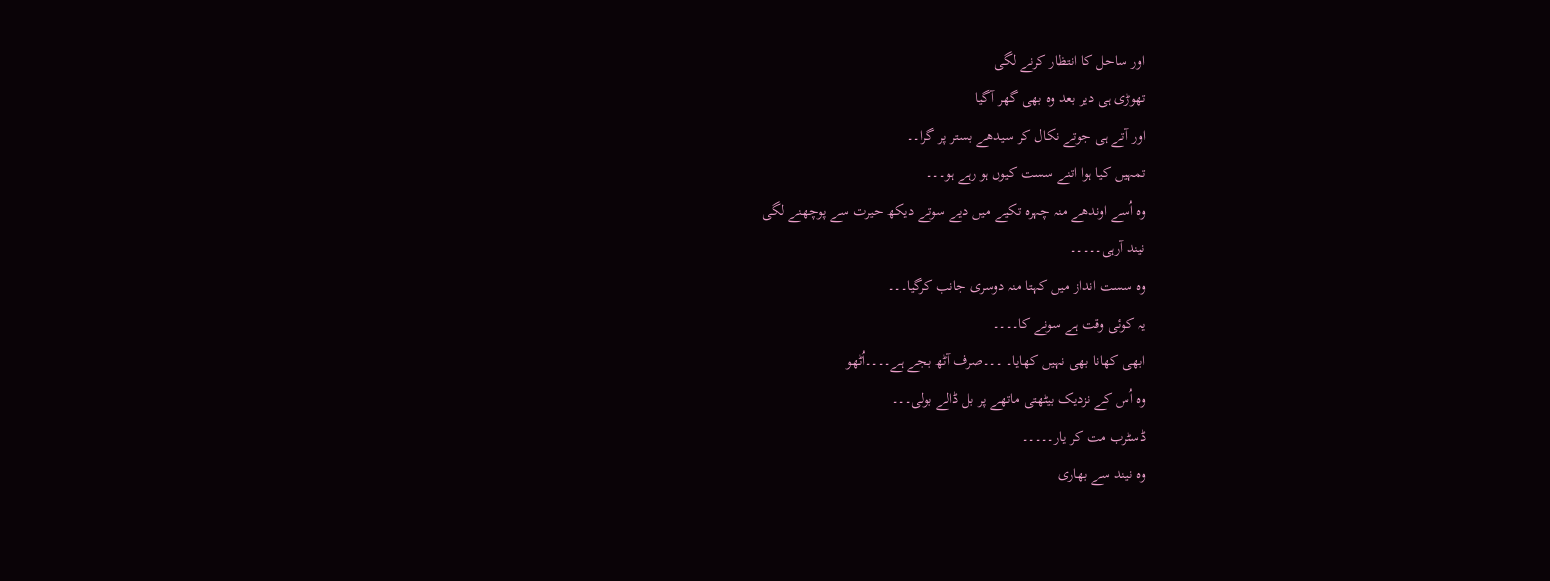اور ساحل کا انتظار کرنے لگی
تھوڑی ہی دیر بعد وہ بھی گھر آگیا
اور آتے ہی جوتے نکال کر سیدھے بستر پر گرا۔۔
تمہیں کیا ہوا اتنے سست کیوں ہو رہے ہو۔۔۔
وہ اُسے اوندھے منہ چہرہ تکیے میں دیے سوتے دیکھ حیرت سے پوچھنے لگی
نیند آرہی۔۔۔۔۔
وہ سست انداز میں کہتا منہ دوسری جانب کرگیا۔۔۔
یہ کوئی وقت ہے سونے کا۔۔۔۔
ابھی کھانا بھی نہیں کھایا۔ ۔۔۔صرف آٹھ بجے ہے۔۔۔۔اُٹھو
وہ اُس کے نزدیک بیٹھتی ماتھے پر بل ڈالے بولی۔۔۔
ڈسٹرب مت کر یار۔۔۔۔۔
وہ نیند سے بھاری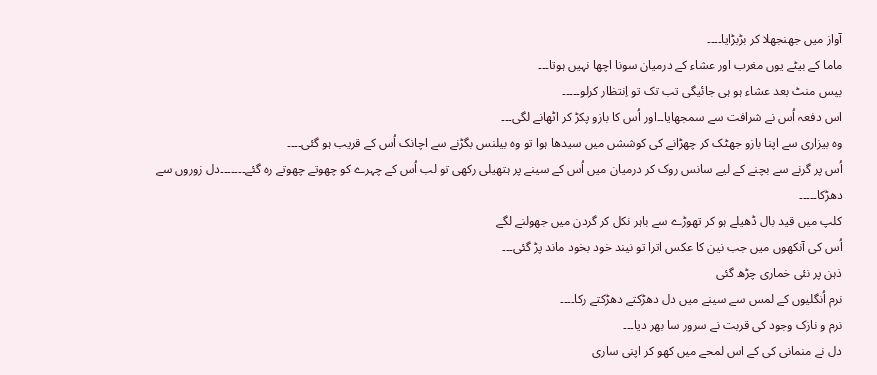آواز میں جھنجھلا کر بڑبڑایا۔۔۔۔
ماما کے بیٹے یوں مغرب اور عشاء کے درمیان سونا اچھا نہیں ہوتا۔۔۔
بیس منٹ بعد عشاء ہو ہی جائیگی تب تک تو اِنتظار کرلو۔۔۔۔۔
اس دفعہ اُس نے شرافت سے سمجھایا۔۔اور اُس کا بازو پکڑ کر اٹھانے لگی۔۔۔
وہ بیزاری سے اپنا بازو جھٹک کر چھڑانے کی کوششں میں سیدھا ہوا تو وہ بیلنس بگڑنے سے اچانک اُس کے قریب ہو گئی۔۔۔۔
اُس پر گرنے سے بچنے کے لیے سانس روک کر درمیان میں اُس کے سینے پر ہتھیلی رکھی تو لب اُس کے چہرے کو چھوتے چھوتے رہ گئے۔۔۔۔۔۔۔دل زوروں سے دھڑکا۔۔۔۔۔
کلپ میں قید بال ڈھیلے ہو کر تھوڑے سے باہر نکل کر گردن میں جھولنے لگے
اُس کی آنکھوں میں جب نین کا عکس اترا تو نیند خود بخود ماند پڑ گئی۔۔۔
ذہن پر نئی خماری چڑھ گئی
نرم اُنگلیوں کے لمس سے سینے میں دل دھڑکتے دھڑکتے رکا۔۔۔۔
نرم و نازک وجود کی قربت نے سرور سا بھر دیا۔۔۔
دل نے منمانی کی کے اس لمحے میں کھو کر اپنی ساری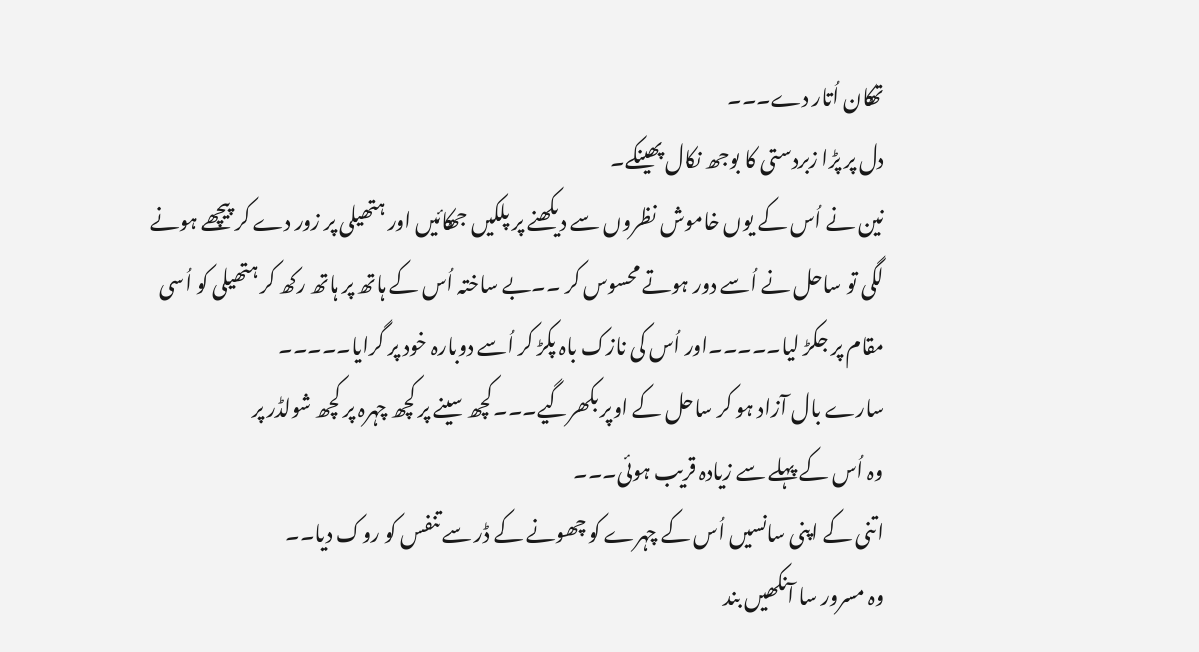تھکان اُتار دے۔۔۔
دل پر پڑا زبردستی کا بوجھ نکال پھینکے۔
نین نے اُس کے یوں خاموش نظروں سے دیکھنے پر پلکیں جھکائیں اور ہتھیلی پر زور دے کر پیچھے ہونے لگی تو ساحل نے اُسے دور ہوتے محسوس کر ۔۔بے ساختہ اُس کے ہاتھ پر ہاتھ رکھ کر ہتھیلی کو اُسی مقام پر جکڑ لیا۔۔۔۔۔اور اُس کی نازک باہ پکڑ کر اُسے دوبارہ خود پر گرایا۔۔۔۔۔
سارے بال آزاد ہو کر ساحل کے اوپر بکھرگیے۔۔۔کچھ سینے پر کچھ چہرہ پر کچھ شولڈر پر
وہ اُس کے پہلے سے زیادہ قریب ہوئی۔۔۔
اتنی کے اپنی سانسیں اُس کے چہرے کو چھونے کے ڈر سے تنفس کو روک دیا۔۔
وہ مسرور سا آنکھیں بند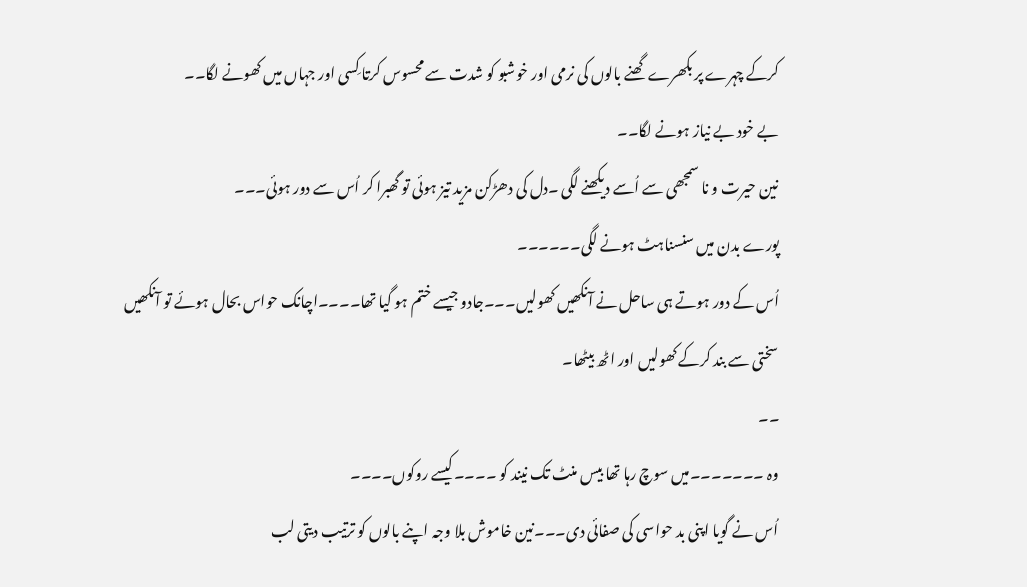کرکے چہرے پر بکھرے گھنے بالوں کی نرمی اور خوشبو کو شدت سے محسوس کرتا کِسی اور جہاں میں کھونے لگا۔۔
بے خود بے نیاز ہونے لگا۔۔
نین حیرت و نا سمجھی سے اُسے دیکھنے لگی ۔دل کی دھڑکن مزید تیز ہوئی تو گھبرا کر اُس سے دور ہوئی۔۔۔
پورے بدن میں سنسناہٹ ہونے لگی۔۔۔۔۔۔
اُس کے دور ہوتے ہی ساحل نے آنکھیں کھولیں۔۔۔جادو جیسے ختم ہو گیا تھا۔۔۔۔اچانک حواس بحال ہوئے تو آنکھیں سختی سے بند کرکے کھولیں اور اٹھ بیٹھا۔
۔۔
وہ ۔۔۔۔۔۔۔میں سوچ رہا تھا بیس منٹ تک نیند کو ۔۔۔۔کیسے روکوں۔۔۔۔
اُس نے گویا اپنی بد حواسی کی صفائی دی۔۔۔نین خاموش بلا وجہ اپنے بالوں کو ترتیب دیتی لب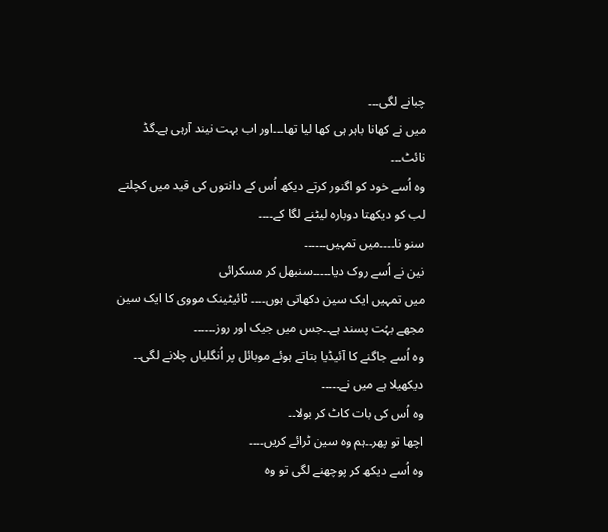چبانے لگی۔۔۔
میں نے کھانا باہر ہی کھا لیا تھا۔۔۔اور اب بہت نیند آرہی ہے۔گڈ نائٹ۔۔۔
وہ اُسے خود کو اگنور کرتے دیکھ اُس کے دانتوں کی قید میں کچلتے لب کو دیکھتا دوبارہ لیٹنے لگا کے۔۔۔۔
سنو نا۔۔۔۔میں تمہیں۔۔۔۔۔۔
نین نے اُسے روک دیا۔۔۔۔۔سنبھل کر مسکرائی
میں تمہیں ایک سین دکھاتی ہوں۔۔۔۔ ٹائیٹینک مووی کا ایک سین مجھے بہُت پسند ہے۔۔جس میں جیک اور روز۔۔۔۔۔۔
وہ اُسے جاگنے کا آئیڈیا بتاتے ہوئے موبائل پر اُنگلیاں چلانے لگی۔۔
دیکھیلا ہے میں نے۔۔۔۔۔
وہ اُس کی بات کاٹ کر بولا۔۔
اچھا تو پھر۔۔ہم وہ سین ٹرائے کریں۔۔۔۔
وہ اُسے دیکھ کر پوچھنے لگی تو وہ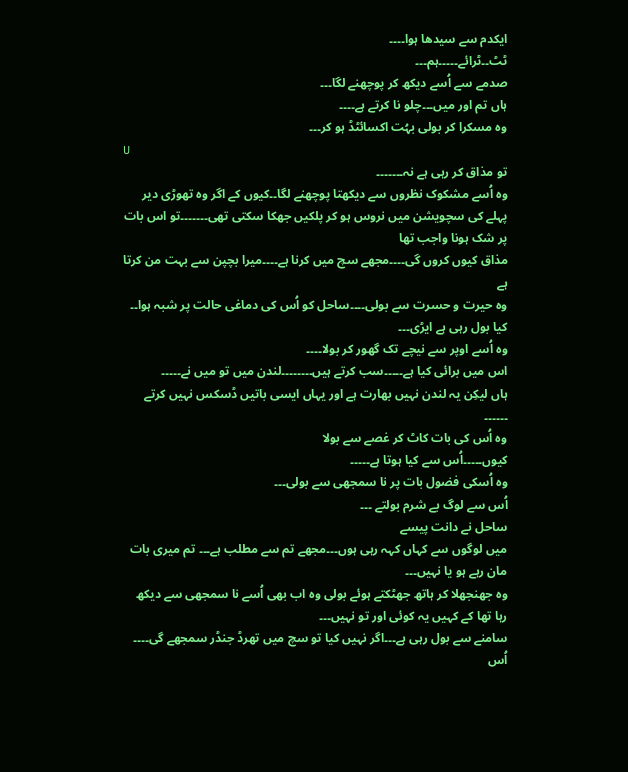ایکدم سے سیدھا ہوا۔۔۔۔
ٹٹ۔۔ٹرائے۔۔۔۔۔ہم۔۔۔
صدمے سے اُسے دیکھ کر پوچھنے لگا۔۔۔
ہاں تم اور میں۔۔۔چلو نا کرتے ہے۔۔۔۔
وہ مسکرا کر بولی بہُت اکسائٹڈ ہو کر۔۔۔
U
تو مذاق کر رہی ہے نہ۔۔۔۔۔۔۔
وہ اُسے مشکوک نظروں سے دیکھتا پوچھنے لگا۔۔کیوں کے اگر وہ تھوڑی دیر پہلے کی سچویشن میں نروس ہو کر پلکیں جھکا سکتی تھی۔۔۔۔۔۔۔تو اس بات پر شک ہونا واجب تھا
مذاق کیوں کروں گی۔۔۔۔مجھے سچ میں کرنا ہے۔۔۔۔میرا بچپن سے بہت من کرتا ہے
وہ حیرت و حسرت سے بولی۔۔۔۔ساحل کو اُس کی دماغی حالت پر شبہ ہوا۔۔
کیا بول رہی ہے ایڑی۔۔۔
وہ اُسے اوپر سے نیچے تک گھور کر بولا۔۔۔۔
اس میں برائی کیا ہے۔۔۔۔۔سب کرتے ہیں۔۔۔۔۔۔۔۔لندن میں تو میں نے۔۔۔۔۔
ہاں لیکِن یہ لندن نہیں بھارت ہے اور یہاں ایسی باتیں ڈسکس نہیں کرتے ۔۔۔۔۔۔
وہ اُس کی بات کاٹ کر غصے سے بولا
کیوں۔۔۔۔۔اُس سے کیا ہوتا ہے۔۔۔۔۔
وہ اُسکی فضول بات پر نا سمجھی سے بولی۔۔۔
اُس سے لوگ بے شرم بولتے ۔۔۔
ساحل نے دانت پیسے
میں لوگوں سے کہاں کہہ رہی ہوں۔۔۔مجھے تم سے مطلب ہے۔۔۔ تم میری بات مان رہے ہو یا نہیں۔۔۔
وہ جھنجھلا کر ہاتھ جھٹکتے ہوئے بولی وہ اب بھی اُسے نا سمجھی سے دیکھ رہا تھا کے کہیں یہ کوئی اور تو نہیں۔۔۔
سامنے سے بول رہی ہے۔۔۔اگر نہیں کیا تو سچ میں تھرڈ جنڈر سمجھے گی۔۔۔۔
اُس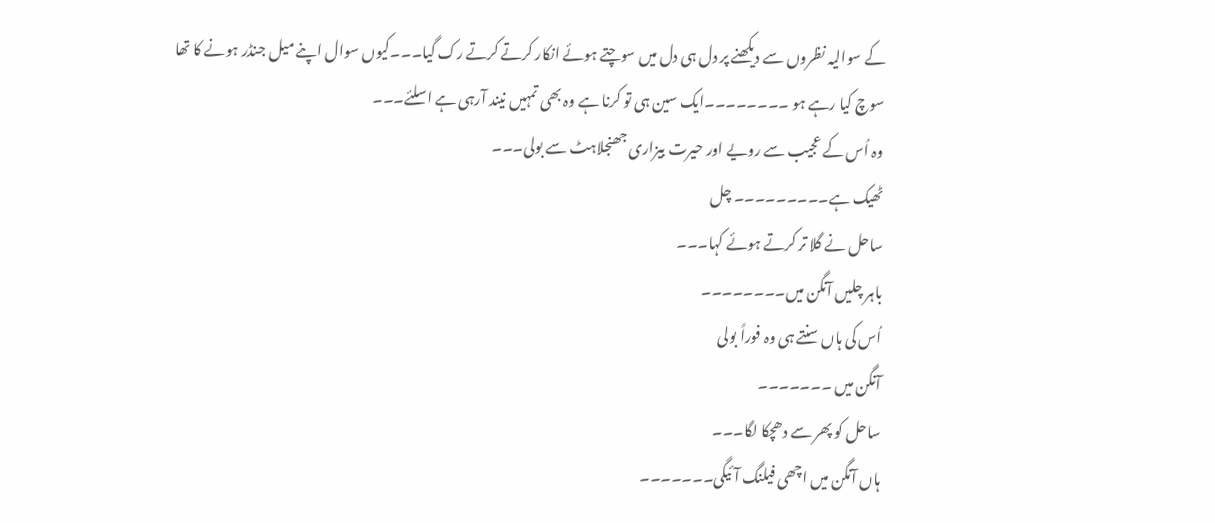کے سوالیہ نظروں سے دیکھنے پر دل ہی دل میں سوچتے ہوئے انکار کرتے کرتے رک گیا۔۔۔کیوں سوال اپنے میل جنڈر ہونے کا تھا
سوچ کیا رہے ہو ۔۔۔۔۔۔۔۔ایک سین ہی تو کرنا ہے وہ بھی تمہیں نیند آرہی ہے اسلئے۔۔۔
وہ اُس کے عجیب سے رویے اور حیرت بیزاری جھنجلاہٹ سے بولی۔۔۔
ٹھیک ہے۔۔۔۔۔۔۔۔۔ چل
ساحل نے گلا تر کرتے ہوئے کہا۔۔۔
باہر چلیں آنگن میں۔۔۔۔۔۔۔۔
اُس کی ہاں سنتے ہی وہ فوراً بولی
آنگن میں ۔۔۔۔۔۔۔
ساحل کو پھر سے دھچکا لگا۔۔۔
ہاں آنگن میں اچھی فیلنگ آئیگی۔۔۔۔۔۔۔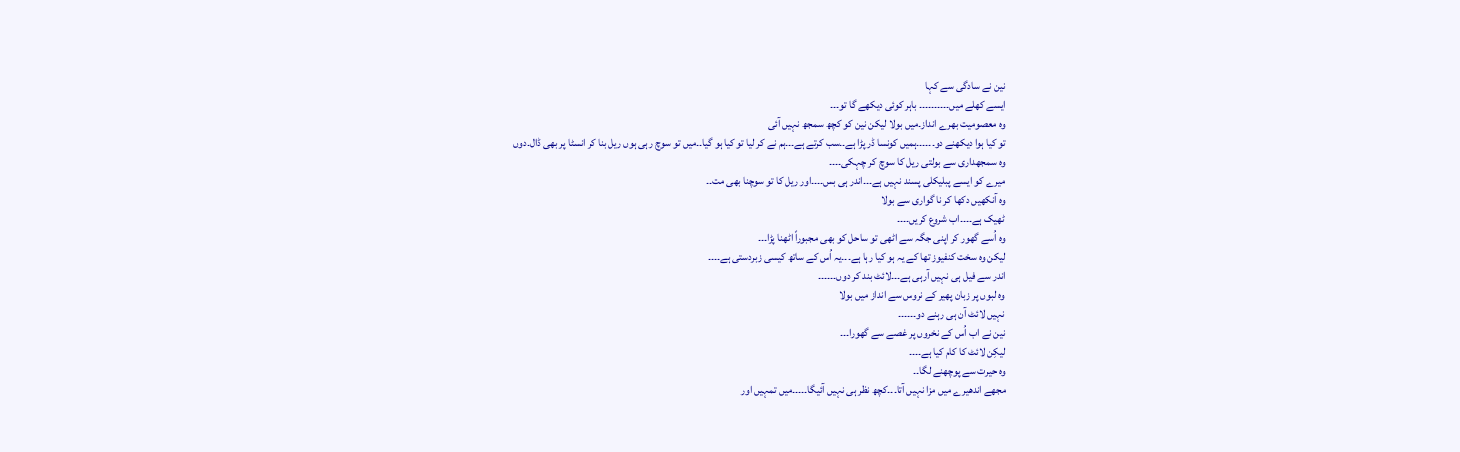نین نے سادگی سے کہا
ایسے کھلے میں۔۔۔۔۔۔۔۔۔۔ باہر کوئی دیکھے گا تو۔۔۔
وہ معصومیت بھرے انداز۔میں بولا لیکن نین کو کچھ سمجھ نہیں آئی
تو کیا ہوا دیکھنے دو۔۔۔۔۔۔ہمیں کونسا ڈر پڑا ہے۔۔سب کرتے ہے۔۔۔ہم نے کر لیا تو کیا ہو گیا۔۔میں تو سوچ رہی ہوں ریل بنا کر انسٹا پر بھی ڈال۔دوں
وہ سمجھداری سے بولتی ریل کا سوچ کر چہکی۔۔۔۔
میرے کو ایسے پبليكلی پسند نہیں ہے۔۔۔اندر ہی بس۔۔۔۔اور ریل کا تو سوچنا بھی مت۔۔
وہ آنکھیں دکھا کر نا گواری سے بولا
ٹھیک ہے۔۔۔۔اب شروع کریں۔۔۔۔
وہ اُسے گھور کر اپنی جگہ سے اٹھی تو ساحل کو بھی مجبوراً اٹھنا پڑا۔۔۔
لیکن وہ سخت کنفیوز تھا کے یہ ہو کیا رہا ہے۔۔۔یہ اُس کے ساتھ کیسی زبردستی ہے۔۔۔۔
اندر سے فیل ہی نہیں آرہی ہے۔۔۔لائٹ بند کر دوں۔۔۔۔۔۔
وہ لبوں پر زبان پھیر کے نروس سے انداز میں بولا
نہیں لائٹ آن ہی رہنے دو۔۔۔۔۔۔
نین نے اب اُس کے نخروں پر غصے سے گھورا۔۔۔
لیکِن لائٹ کا کام کیا ہے۔۔۔۔
وہ حیرت سے پوچھنے لگا۔۔
مجھے اندھیرے میں مزا نہیں آتا۔۔۔کچھ نظر ہی نہیں آئیگا۔۔۔۔۔میں تمہیں اور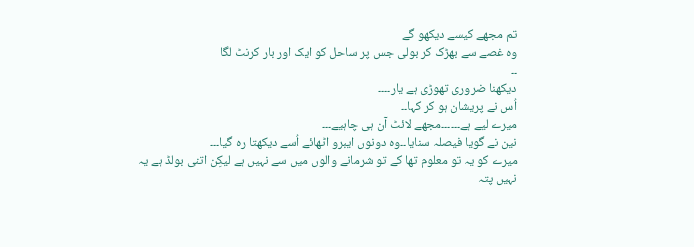تم مجھے کیسے دیکھو گے
وہ غصے سے بھڑک کر بولی جس پر ساحل کو ایک اور بار کرنٹ لگا
۔۔
دیکھنا ضروری تھوڑی ہے یار۔۔۔۔
اُس نے پریشان ہو کر کہا۔۔
میرے لیے ہے۔۔۔۔۔۔مجھے لائٹ آن ہی چاہیے۔۔۔
نین نے گویا فیصلہ سنایا۔۔وہ دونوں ایبرو اٹھائے اُسے دیکھتا رہ گیا۔۔۔
میرے کو یہ تو معلوم تھا کے تو شرمانے والوں میں سے نہیں ہے لیکِن اتنی بولڈ ہے یہ نہیں پتہ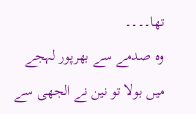تھا۔۔۔۔
وہ صدمے سے بھرپور لہجے میں بولا تو نین نے الجھی سے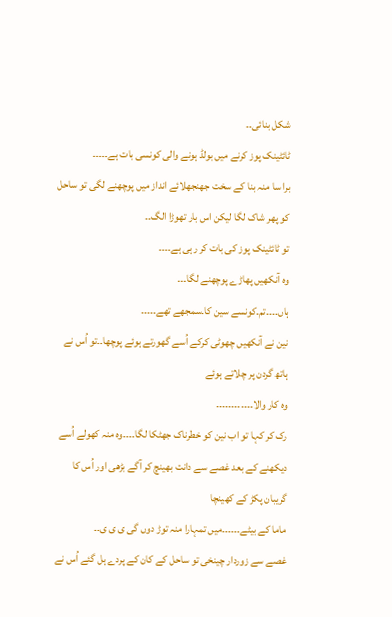شکل بنائی۔۔
ٹائٹینک پوز کرنے میں بولڈ ہونے والی کونسی بات ہے۔۔۔۔۔
برا سا منہ بنا کے سخت جھنجھلائے انداز میں پوچھنے لگی تو ساحل کو پھر شاک لگا لیکن اس بار تھوڑا الگ۔۔
تو ٹائٹینک پوز کی بات کر رہی ہے۔۔۔۔
وہ آنکھیں پھاڑے پوچھنے لگا۔۔۔
ہاں۔۔۔۔تم۔کونسے سین کا۔سمجھے تھے۔۔۔۔۔
نین نے آنکھیں چھوٹی کرکے اُسے گھورتے ہوئے پوچھا۔۔تو اُس نے ہاتھ گردن پر چلاتے ہوئے
وہ کار والا۔۔۔۔۔۔۔۔۔۔۔۔
رک کر کہا تو اب نین کو خطرناک جھٹکا لگا۔۔۔۔وہ منہ کھولے اُسے دیکھنے کے بعد غصے سے دانت بھینچ کر آگے بڑھی اور اُس کا گریبان پکڑ کے کھینچا
ماما کے بیٹے۔۔۔۔۔۔میں تمہارا منہ توڑ دوں گی ی ی ی۔۔
غصے سے زوردار چینخی تو ساحل کے کان کے پردے ہل گئے اُس نے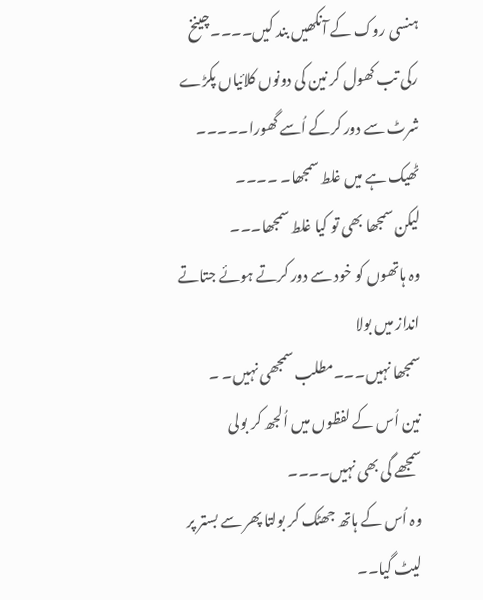ہنسی روک کے آنکھیں بند کیں۔۔۔۔چینخ رکی تب کھول کر نین کی دونوں کلائیاں پکڑے شرٹ سے دور کرکے اُسے گھورا۔۔۔۔۔
ٹھیک ہے میں غلط سمجھا۔ ۔۔۔۔
لیکن سمجھا بھی تو کیا غلط سمجھا۔۔۔
وہ ہاتھوں کو خود سے دور کرتے ہوئے جتاتے انداز میں بولا
سمجھا نہیں۔۔۔مطلب سمجھی نہیں۔ ۔
نین اُس کے لفظوں میں اُلجھ کر بولی
سمجھے گی بھی نہیں۔۔۔۔
وہ اُس کے ہاتھ جھٹک کر بولتا پھر سے بستر پر لیٹ گیا۔۔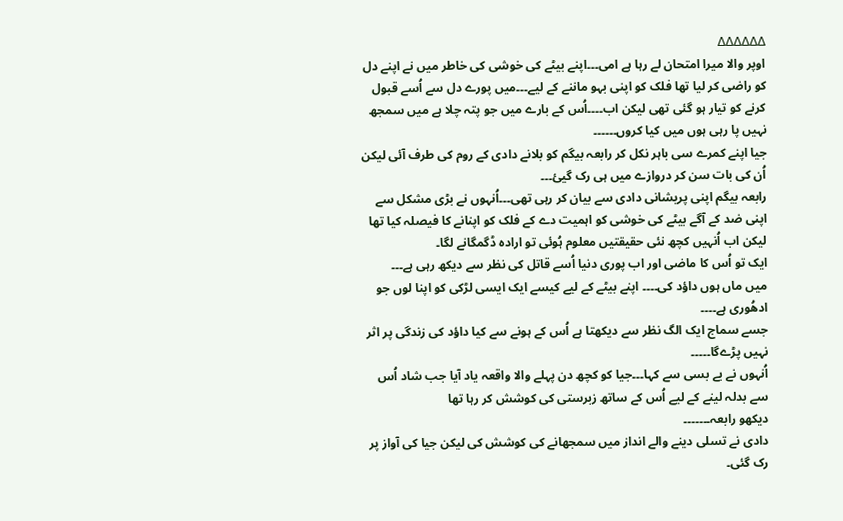∆∆∆∆∆∆
اوپر والا میرا امتحان لے رہا ہے امی۔۔۔اپنے بیٹے کی خوشی کی خاطر میں نے اپنے دل کو راضی کر لیا تھا فلک کو اپنی بہو ماننے کے لیے۔۔۔میں پورے دل سے اُسے قبول کرنے کو تیار ہو گئی تھی لیکن اب۔۔۔۔اُس کے بارے میں جو پتہ چلا ہے میں سمجھ نہیں پا رہی ہوں میں کیا کروں۔۔۔۔۔۔
جیا اپنے کمرے سی باہر نکل کر رابعہ بیگم کو بلانے دادی کے روم کی طرف آئی لیکن اُن کی بات سن کر دروازے میں ہی رک گیئ۔۔۔
رابعہ بیگم اپنی پریشانی دادی سے بیان کر رہی تھی۔۔۔اُنہوں نے بڑی مشکل سے اپنی ضد کے آگے بیٹے کی خوشی کو اہمیت دے کے فلک کو اپنانے کا فیصلہ کیا تھا لیکن اب اُنہیں کچھ نئی حقیقتیں معلوم ہُوئی تو ارادہ ڈگمگانے لگا۔
ایک تو اُس کا ماضی اور اب پوری دنیا اُسے قاتل کی نظر سے دیکھ رہی ہے۔۔۔
میں ماں ہوں داؤد کی۔۔۔۔ اپنے بیٹے کے لیے کیسے ایک ایسی لڑکی کو اپنا لوں جو ادھُوری ہے۔۔۔۔
جسے سماج ایک الگ نظر سے دیکھتا ہے اُس کے ہونے سے کیا داؤد کی زندگی پر اثر نہیں پڑےگا۔۔۔۔۔
اُنہوں نے بے بسی سے کہا۔۔۔جیا کو کچھ دن پہلے والا واقعہ یاد آیا جب شاد اُس سے بدلہ لینے کے لیے اُس کے ساتھ زبرستی کی کوشش کر رہا تھا
دیکھو رابعہ۔۔۔۔۔۔۔
دادی نے تسلی دینے والے انداز میں سمجھانے کی کوشش کی لیکن جیا کی آواز پر رک گئی۔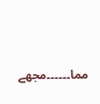مما۔۔۔۔۔۔مجھے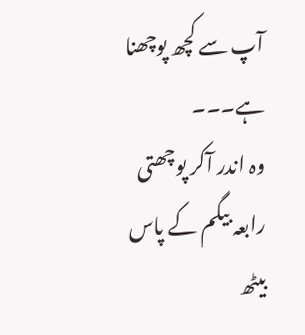آپ سے کچھ پوچھنا ہے۔۔۔
وہ اندر آکر پوچھتی رابعہ بیگم کے پاس بیٹھ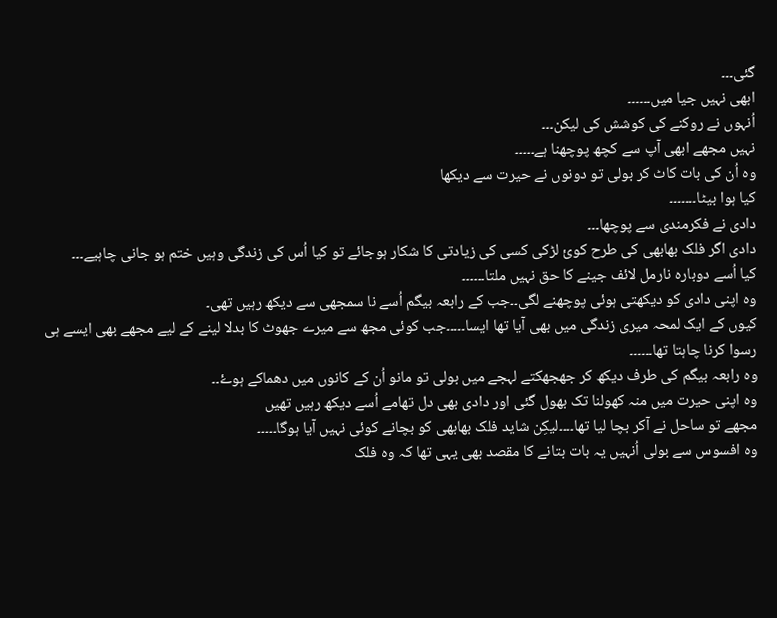گئی۔۔۔
ابھی نہیں جیا میں۔۔۔۔۔۔
اُنہوں نے روکنے کی کوشش کی لیکن۔۔۔
نہیں مجھے ابھی آپ سے کچھ پوچھنا ہے۔۔۔۔۔
وہ اُن کی بات کاٹ کر بولی تو دونوں نے حیرت سے دیکھا
کیا ہوا بیٹا۔۔۔۔۔۔۔
دادی نے فکرمندی سے پوچھا۔۔۔
دادی اگر فلک بھابھی کی طرح کوئ لڑکی کسی کی زیادتی کا شکار ہوجائے تو کیا اُس کی زندگی وہیں ختم ہو جانی چاہیے۔۔۔
کیا اُسے دوبارہ نارمل لائف جینے کا حق نہیں ملتا۔۔۔۔۔۔
وہ اپنی دادی کو دیکھتی ہوئی پوچھنے لگی۔۔جب کے رابعہ بیگم اُسے نا سمجھی سے دیکھ رہیں تھی۔
کیوں کے ایک لمحہ میری زندگی میں بھی آیا تھا ایسا۔۔۔۔۔جب کوئی مجھ سے میرے جھوٹ کا بدلا لینے کے لیے مجھے بھی ایسے ہی رسوا کرنا چاہتا تھا۔۔۔۔۔۔
وہ رابعہ بیگم کی طرف دیکھ کر جھجھکتے لہجے میں بولی تو مانو اُن کے کانوں میں دھماکے ہوۓ۔۔
وہ اپنی حیرت میں منہ کھولنا تک بھول گئی اور دادی بھی دل تھامے اُسے دیکھ رہیں تھیں
مجھے تو ساحل نے آکر بچا لیا تھا۔۔۔۔لیکِن شاید فلک بھابھی کو بچانے کوئی نہیں آیا ہوگا۔۔۔۔۔
وہ افسوس سے بولی اُنہیں یہ بات بتانے کا مقصد بھی یہی تھا کہ وہ فلک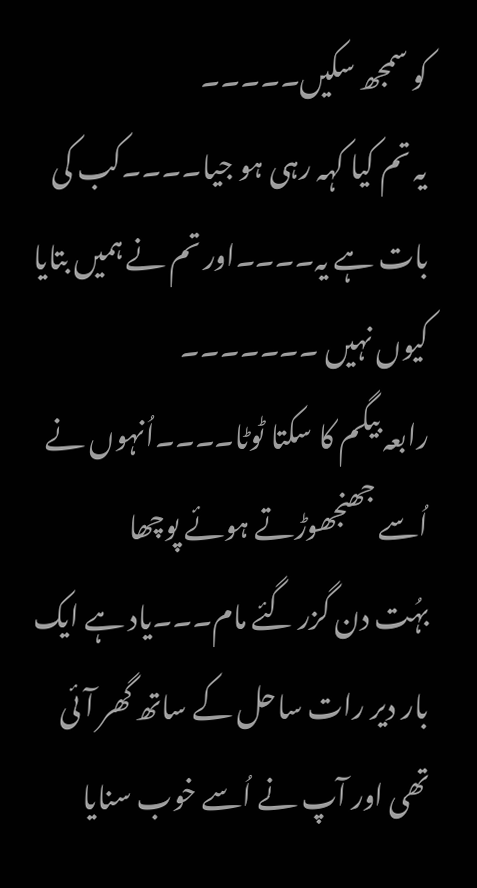کو سمجھ سکیں۔۔۔۔۔
یہ تم کیا کہہ رہی ہو جیا۔۔۔۔کب کی بات ہے یہ۔۔۔۔اور تم نے ہمیں بتایا کیوں نہیں ۔۔۔۔۔۔۔
رابعہ بیگم کا سکتا ٹوٹا۔۔۔۔اُنہوں نے اُسے جھنجھوڑتے ہوئے پوچھا
بہُت دن گزر گئے مام۔۔۔یاد ہے ایک بار دیر رات ساحل کے ساتھ گھر آئی تھی اور آپ نے اُسے خوب سنایا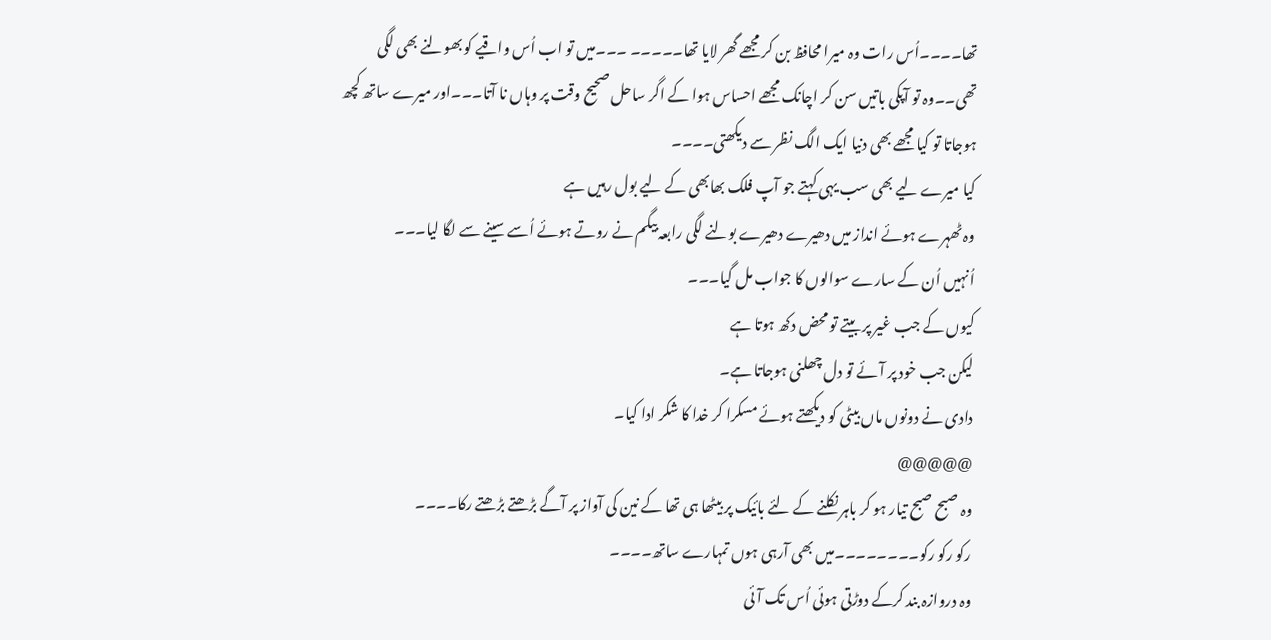تھا۔۔۔۔اُس رات وہ میرا محافظ بن کر مجھے گھر لایا تھا۔۔۔۔۔ ۔۔۔میں تو اب اُس واقیے کو بھولنے بھی لگی تھی۔۔وہ تو آپکی باتیں سن کر اچانک مجھے احساس ہوا کے اگر ساحل صحیح وقت پر وہاں نا آتا۔۔۔اور میرے ساتھ کچھ ہوجاتا تو کیا مجھے بھی دنیا ایک الگ نظر سے دیکھتی۔۔۔۔
کیا میرے لیے بھی سب یہی کہتے جو آپ فلک بھابھی کے لیے بول رہیں ہے
وہ ٹھہرے ہوئے انداز میں دھیرے دھیرے بولنے لگی رابعہ بیگم نے روتے ہوئے اُسے سینے سے لگا لیا۔۔۔
اُنہیں اُن کے سارے سوالوں کا جواب مل گیا۔۔۔
کیوں کے جب غیر پر بیتے تو محض دکھ ہوتا ہے
لیکن جب خود پر آئے تو دل چھلنی ہوجاتا ہے۔
دادی نے دونوں ماں بیٹی کو دیکھتے ہوئے مسکرا کر خدا کا شکر ادا کیا۔
@@@@@
وہ صبح صبح تیار ہو کر باہر نکلنے کے لئے بائیک پر بیٹھا ہی تھا کے نین کی آواز پر آگے بڑھتے بڑھتے رکا۔۔۔۔
رکو رکو رکو۔۔۔۔۔۔۔۔میں بھی آرہی ہوں تمہارے ساتھ۔۔۔۔
وہ دروازہ بند کرکے دوڑتی ہوئی اُس تک آئی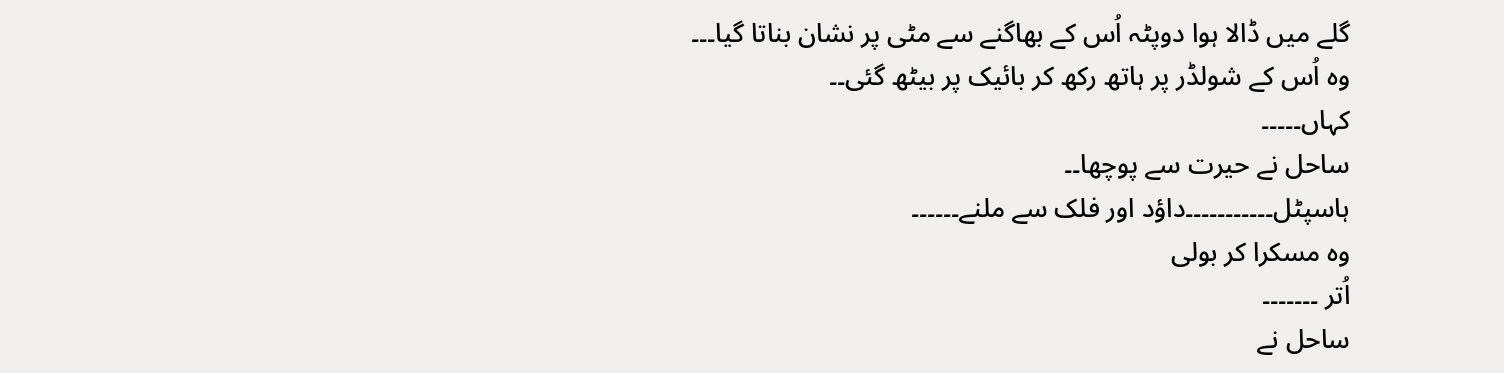گلے میں ڈالا ہوا دوپٹہ اُس کے بھاگنے سے مٹی پر نشان بناتا گیا۔۔۔
وہ اُس کے شولڈر پر ہاتھ رکھ کر بائیک پر بیٹھ گئی۔۔
کہاں۔۔۔۔۔
ساحل نے حیرت سے پوچھا۔۔
ہاسپٹل۔۔۔۔۔۔۔۔۔۔۔داؤد اور فلک سے ملنے۔۔۔۔۔۔
وہ مسکرا کر بولی
اُتر ۔۔۔۔۔۔۔
ساحل نے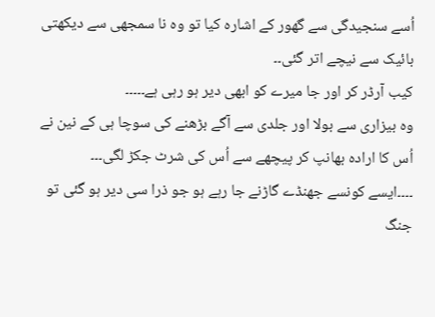اُسے سنجیدگی سے گھور کے اشارہ کیا تو وہ نا سمجھی سے دیکھتی بائیک سے نیچے اتر گئی۔۔
کیب آرڈر کر اور جا میرے کو ابھی دیر ہو رہی ہے۔۔۔۔۔
وہ بیزاری سے بولا اور جلدی سے آگے بڑھنے کی سوچا ہی کے نین نے اُس کا ارادہ بھانپ کر پیچھے سے اُس کی شرٹ جکڑ لگی۔۔۔
۔۔۔۔ایسے کونسے جھنڈے گاڑنے جا رہے ہو جو ذرا سی دیر ہو گئی تو جنگ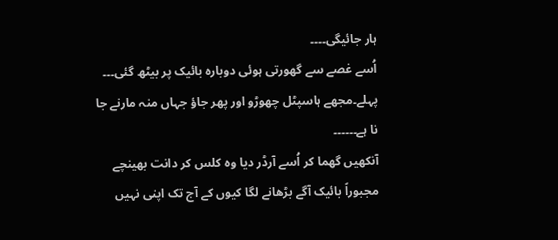ہار جائیگی۔۔۔۔
اُسے غصے سے گھورتی ہوئی دوبارہ بائیک پر بیٹھ گئی۔۔۔
پہلے۔مجھے ہاسپٹل چھوڑو اور پھر جاؤ جہاں منہ مارنے جا نا ہے۔۔۔۔۔۔
آنکھیں گھما کر اُسے آرڈر دیا وہ کلس کر دانت بھینچے مجبوراً بائیک آگے بڑھانے لگا کیوں کے آج تک اپنی نہیں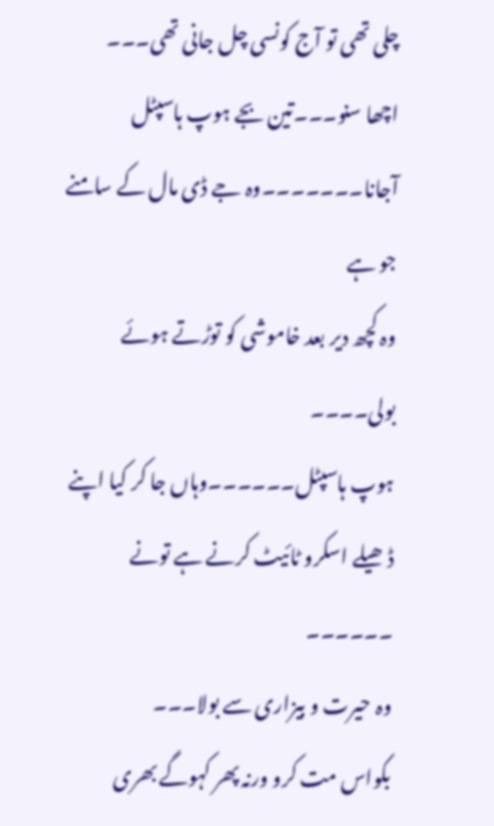چلی تھی تو آج کونسی چل جانی تھی۔۔۔
اچھا سنو۔۔۔تین بجے ہوپ ہاسپٹل آجانا۔۔۔۔۔۔۔وہ جے ڈی مال کے سامنے جو ہے
وہ کچھ دیر بعد خاموشی کو توڑتے ہوئے بولی۔۔۔۔
ہوپ ہاسپٹل۔۔۔۔۔۔وہاں جا کر کیا اپنے ڈھیلے اسکرو ٹائیٹ کرنے ہے تونے ۔۔۔۔۔۔
وہ حیرت و بیزاری سے بولا۔۔۔
بکواس مت کرو ورنہ پھر کہوگے بھری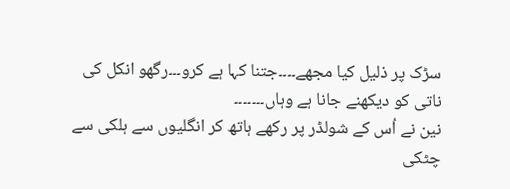سڑک پر ذلیل کیا مجھے۔۔۔۔جتنا کہا ہے کرو۔۔۔رگھو انکل کی ناتی کو دیکھنے جانا ہے وہاں۔۔۔۔۔۔۔
نین نے اُس کے شولڈر پر رکھے ہاتھ کر انگلیوں سے ہلکی سے چٹکی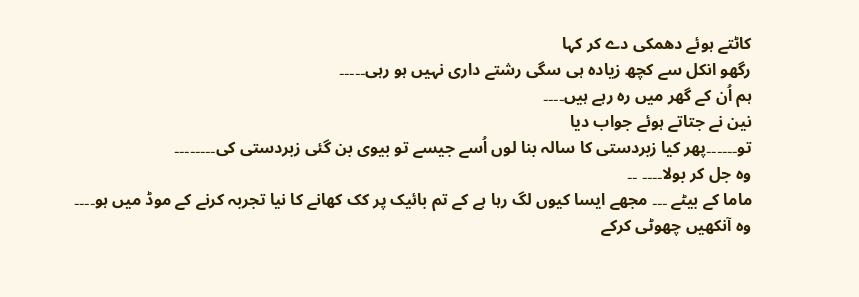کاٹتے ہوئے دھمکی دے کر کہا
رگھو انکل سے کچھ زیادہ ہی سگی رشتے داری نہیں ہو رہی۔۔۔۔۔
ہم اُن کے گھر میں رہ رہے ہیں۔۔۔۔
نین نے جتاتے ہوئے جواب دیا
تو۔۔۔۔۔۔پھر کیا زبردستی کا سالہ بنا لوں اُسے جیسے تو بیوی بن گئی زبردستی کی۔۔۔۔۔۔۔۔
وہ جل کر بولا۔۔۔۔ ۔۔
ماما کے بیٹے ۔۔۔ مجھے ایسا کیوں لگ رہا ہے کے تم بائیک پر کک کھانے کا نیا تجربہ کرنے کے موڈ میں ہو۔۔۔۔
وہ آنکھیں چھوٹی کرکے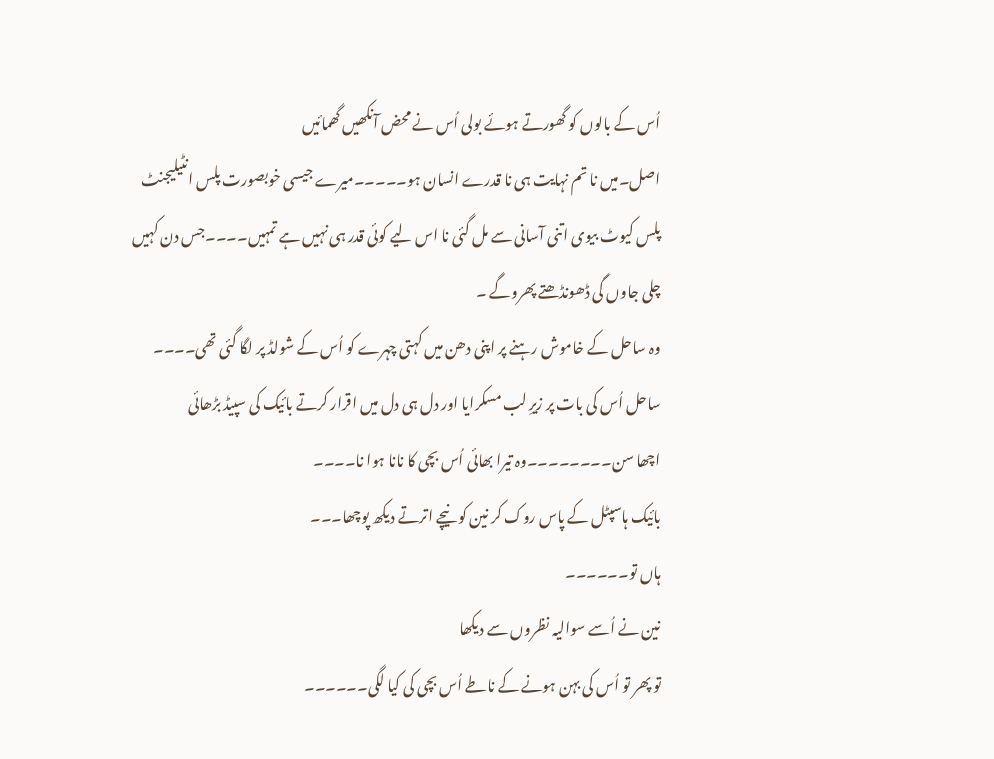اُس کے بالوں کو گھورتے ہوئے بولی اُس نے محض آنکھیں گھمائیں
اصل۔میں نا تم نہایت ہی نا قدرے انسان ہو۔۔۔۔۔میرے جیسی خوبصورت پلس انٹیلیجنٹ پلس کیوٹ بیوی اتنی آسانی سے مل گئی نا اس لیے کوئی قدر ہی نہیں ہے تمہیں۔۔۔۔جس دن کہیں چلی جاوں گی ڈھونڈھتے پھروگے ۔
وہ ساحل کے خاموش رہنے پر اپنی دھن میں کہتی چہرے کو اُس کے شولڈ پر لگا گئی تھی۔۔۔۔
ساحل اُس کی بات پر زیرِ لب مسکرایا اور دل ہی دل میں اقرار کرتے بائیک کی سپیڈ بڑھائی
اچھا سن۔۔۔۔۔۔۔۔وہ تیرا بھائی اُس بچی کا نانا ہوا نا۔۔۔۔
بائیک ہاسپٹل کے پاس روک کر نین کو نیچے اترتے دیکھ پوچھا۔۔۔
ہاں تو۔۔۔۔۔۔
نین نے اُسے سوالیہ نظروں سے دیکھا
تو پھر تو اُس کی بہن ہونے کے ناطے اُس بچی کی کیا لگی۔۔۔۔۔۔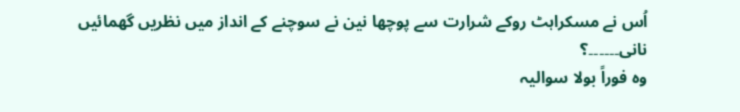اُس نے مسکراہٹ روکے شرارت سے پوچھا نین نے سوچنے کے انداز میں نظریں گھمائیں
نانی۔۔۔۔۔۔؟
وہ فوراً بولا سوالیہ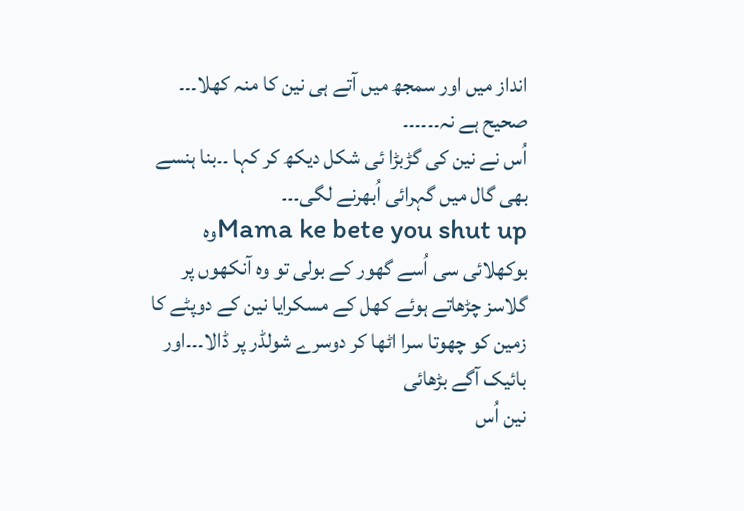انداز میں اور سمجھ میں آتے ہی نین کا منہ کھلا۔۔۔
صحیح ہے نہ۔۔۔۔۔۔
اُس نے نین کی گڑبڑا ئی شکل دیکھ کر کہا ۔۔بنا ہنسے بھی گال میں گہرائی اُبھرنے لگی۔۔۔
Mama ke bete you shut upوہ بوکھلائی سی اُسے گھور کے بولی تو وہ آنکھوں پر گلاسز چڑھاتے ہوئے کھل کے مسکرایا نین کے دوپٹے کا زمین کو چھوتا سرا اٹھا کر دوسرے شولڈر پر ڈالا۔۔۔اور بائیک آگے بڑھائی
نین اُس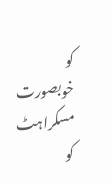کو خوبصورت مسکراہٹ کو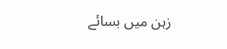زہن میں بسائے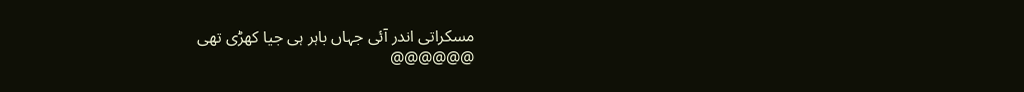مسکراتی اندر آئی جہاں باہر ہی جیا کھڑی تھی
@@@@@@